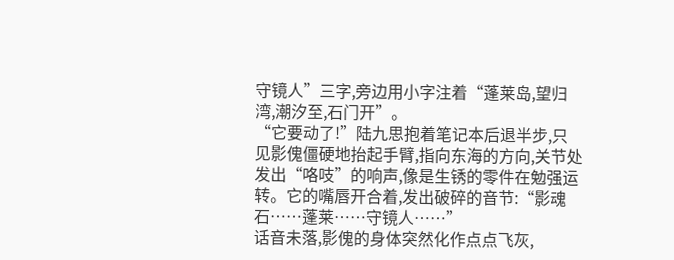守镜人”三字,旁边用小字注着“蓬莱岛,望归湾,潮汐至,石门开”。
“它要动了!”陆九思抱着笔记本后退半步,只见影傀僵硬地抬起手臂,指向东海的方向,关节处发出“咯吱”的响声,像是生锈的零件在勉强运转。它的嘴唇开合着,发出破碎的音节:“影魂石……蓬莱……守镜人……”
话音未落,影傀的身体突然化作点点飞灰,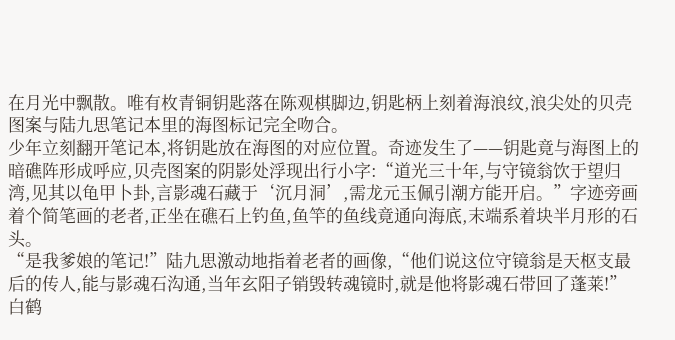在月光中飘散。唯有枚青铜钥匙落在陈观棋脚边,钥匙柄上刻着海浪纹,浪尖处的贝壳图案与陆九思笔记本里的海图标记完全吻合。
少年立刻翻开笔记本,将钥匙放在海图的对应位置。奇迹发生了——钥匙竟与海图上的暗礁阵形成呼应,贝壳图案的阴影处浮现出行小字:“道光三十年,与守镜翁饮于望归湾,见其以龟甲卜卦,言影魂石藏于‘沉月洞’,需龙元玉佩引潮方能开启。”字迹旁画着个简笔画的老者,正坐在礁石上钓鱼,鱼竿的鱼线竟通向海底,末端系着块半月形的石头。
“是我爹娘的笔记!”陆九思激动地指着老者的画像,“他们说这位守镜翁是天枢支最后的传人,能与影魂石沟通,当年玄阳子销毁转魂镜时,就是他将影魂石带回了蓬莱!”
白鹤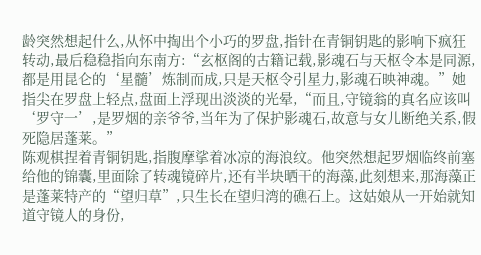龄突然想起什么,从怀中掏出个小巧的罗盘,指针在青铜钥匙的影响下疯狂转动,最后稳稳指向东南方:“玄枢阁的古籍记载,影魂石与天枢令本是同源,都是用昆仑的‘星髓’炼制而成,只是天枢令引星力,影魂石映神魂。”她指尖在罗盘上轻点,盘面上浮现出淡淡的光晕,“而且,守镜翁的真名应该叫‘罗守一’,是罗烟的亲爷爷,当年为了保护影魂石,故意与女儿断绝关系,假死隐居蓬莱。”
陈观棋捏着青铜钥匙,指腹摩挲着冰凉的海浪纹。他突然想起罗烟临终前塞给他的锦囊,里面除了转魂镜碎片,还有半块晒干的海藻,此刻想来,那海藻正是蓬莱特产的“望归草”,只生长在望归湾的礁石上。这姑娘从一开始就知道守镜人的身份,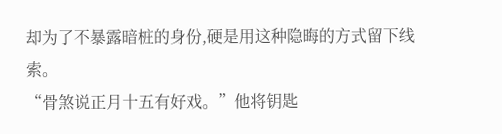却为了不暴露暗桩的身份,硬是用这种隐晦的方式留下线索。
“骨煞说正月十五有好戏。”他将钥匙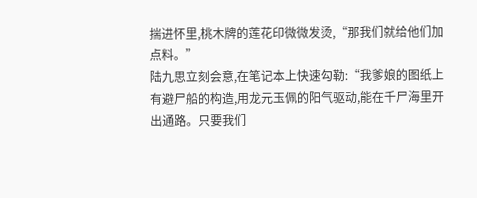揣进怀里,桃木牌的莲花印微微发烫,“那我们就给他们加点料。”
陆九思立刻会意,在笔记本上快速勾勒:“我爹娘的图纸上有避尸船的构造,用龙元玉佩的阳气驱动,能在千尸海里开出通路。只要我们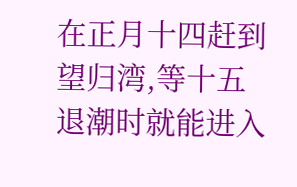在正月十四赶到望归湾,等十五退潮时就能进入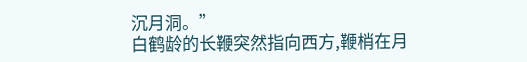沉月洞。”
白鹤龄的长鞭突然指向西方,鞭梢在月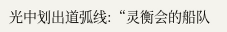光中划出道弧线:“灵衡会的船队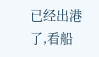已经出港了,看船